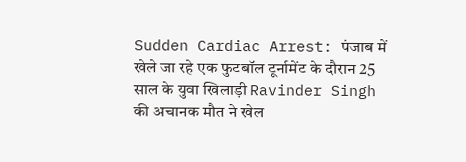Sudden Cardiac Arrest: पंजाब में खेले जा रहे एक फुटबॉल टूर्नामेंट के दौरान 25 साल के युवा खिलाड़ी Ravinder Singh की अचानक मौत ने खेल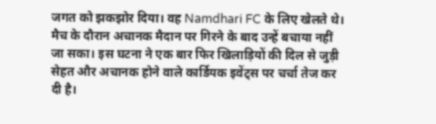जगत को झकझोर दिया। वह Namdhari FC के लिए खेलते थे। मैच के दौरान अचानक मैदान पर गिरने के बाद उन्हें बचाया नहीं जा सका। इस घटना ने एक बार फिर खिलाड़ियों की दिल से जुड़ी सेहत और अचानक होने वाले कार्डियक इवेंट्स पर चर्चा तेज कर दी है।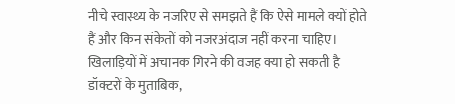नीचे स्वास्थ्य के नजरिए से समझते हैं कि ऐसे मामले क्यों होते हैं और किन संकेतों को नजरअंदाज नहीं करना चाहिए।
खिलाड़ियों में अचानक गिरने की वजह क्या हो सकती है
डॉक्टरों के मुताबिक,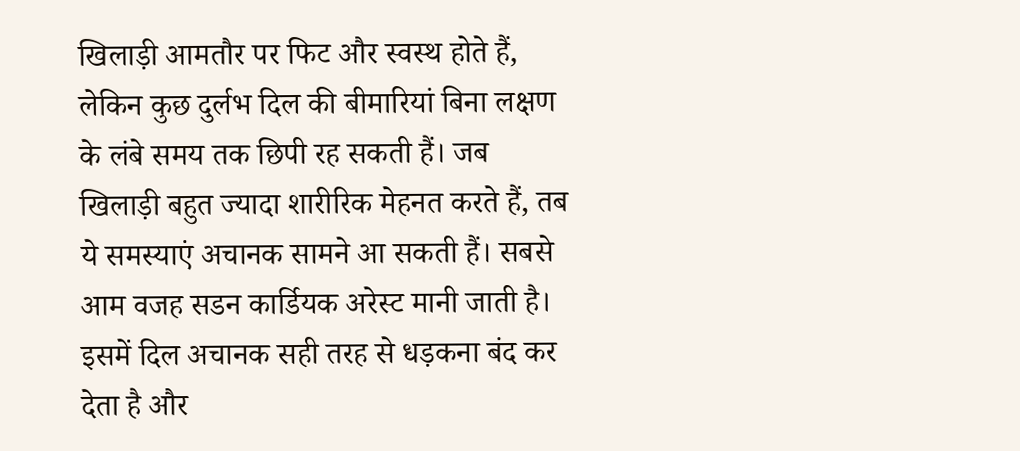खिलाड़ी आमतौर पर फिट और स्वस्थ होते हैं, लेकिन कुछ दुर्लभ दिल की बीमारियां बिना लक्षण के लंबे समय तक छिपी रह सकती हैं। जब खिलाड़ी बहुत ज्यादा शारीरिक मेहनत करते हैं, तब ये समस्याएं अचानक सामने आ सकती हैं। सबसे आम वजह सडन कार्डियक अरेस्ट मानी जाती है। इसमें दिल अचानक सही तरह से धड़कना बंद कर देता है और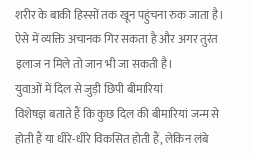शरीर के बाकी हिस्सों तक खून पहुंचना रुक जाता है। ऐसे में व्यक्ति अचानक गिर सकता है और अगर तुरंत इलाज न मिले तो जान भी जा सकती है।
युवाओं में दिल से जुड़ी छिपी बीमारियां
विशेषज्ञ बताते हैं कि कुछ दिल की बीमारियां जन्म से होती हैं या धीरे-धीरे विकसित होती हैं, लेकिन लंबे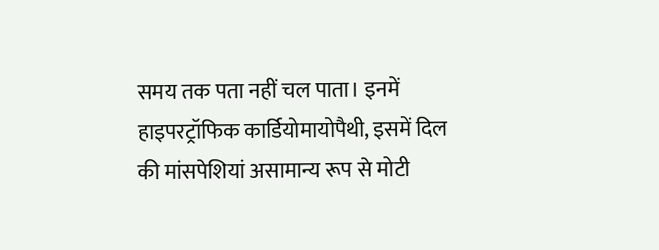समय तक पता नहीं चल पाता। इनमें हाइपरट्रॉफिक कार्डियोमायोपैथी, इसमें दिल की मांसपेशियां असामान्य रूप से मोटी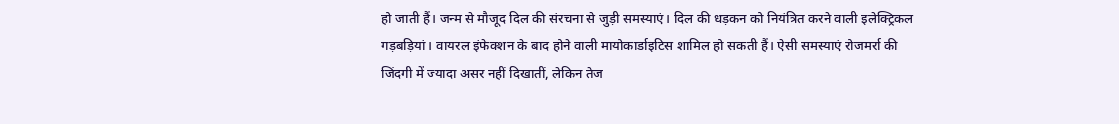हो जाती हैं। जन्म से मौजूद दिल की संरचना से जुड़ी समस्याएं। दिल की धड़कन को नियंत्रित करने वाली इलेक्ट्रिकल गड़बड़ियां। वायरल इंफेक्शन के बाद होने वाली मायोकार्डाइटिस शामिल हो सकती हैं। ऐसी समस्याएं रोजमर्रा की जिंदगी में ज्यादा असर नहीं दिखातीं, लेकिन तेज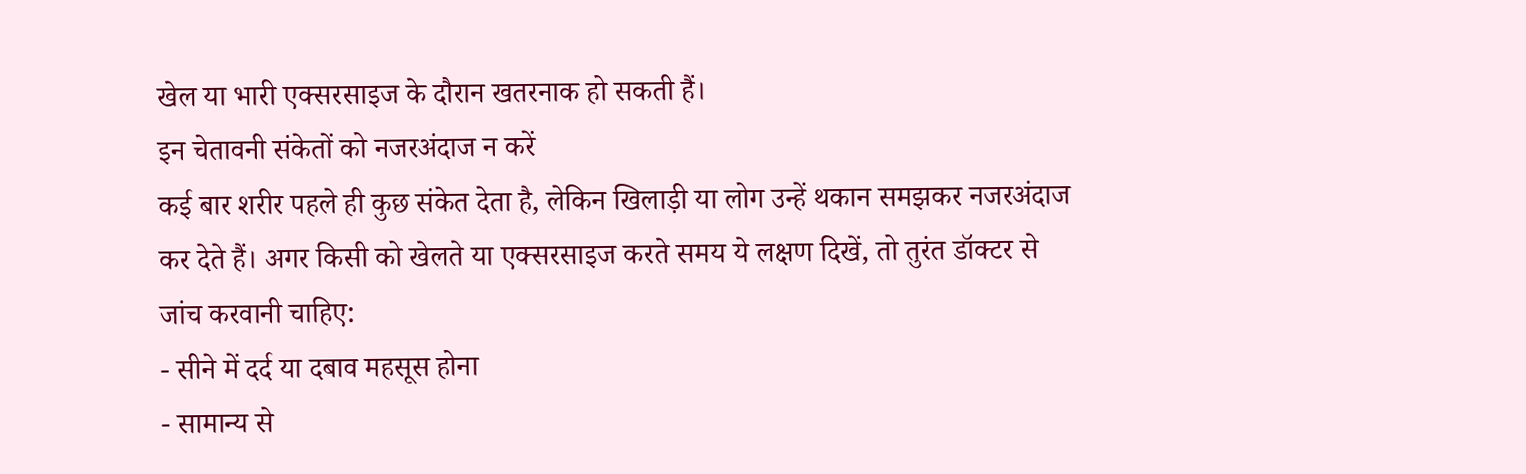खेल या भारी एक्सरसाइज के दौरान खतरनाक हो सकती हैं।
इन चेतावनी संकेतों को नजरअंदाज न करें
कई बार शरीर पहले ही कुछ संकेत देता है, लेकिन खिलाड़ी या लोग उन्हें थकान समझकर नजरअंदाज कर देते हैं। अगर किसी को खेलते या एक्सरसाइज करते समय ये लक्षण दिखें, तो तुरंत डॉक्टर से जांच करवानी चाहिए:
- सीने में दर्द या दबाव महसूस होना
- सामान्य से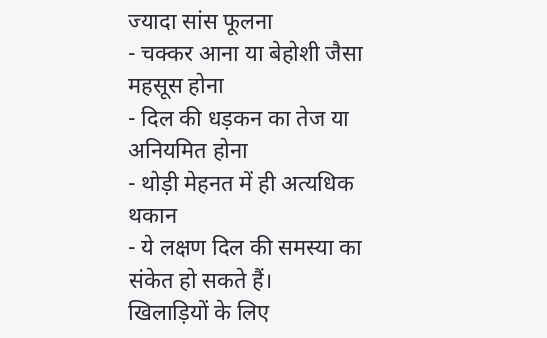ज्यादा सांस फूलना
- चक्कर आना या बेहोशी जैसा महसूस होना
- दिल की धड़कन का तेज या अनियमित होना
- थोड़ी मेहनत में ही अत्यधिक थकान
- ये लक्षण दिल की समस्या का संकेत हो सकते हैं।
खिलाड़ियों के लिए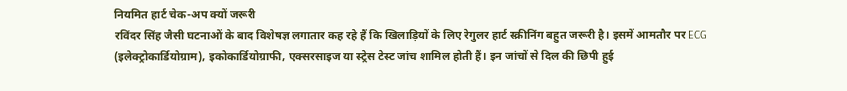नियमित हार्ट चेक-अप क्यों जरूरी
रविंदर सिंह जैसी घटनाओं के बाद विशेषज्ञ लगातार कह रहे हैं कि खिलाड़ियों के लिए रेगुलर हार्ट स्क्रीनिंग बहुत जरूरी है। इसमें आमतौर पर ECG (इलेक्ट्रोकार्डियोग्राम), इकोकार्डियोग्राफी, एक्सरसाइज या स्ट्रेस टेस्ट जांच शामिल होती हैं। इन जांचों से दिल की छिपी हुई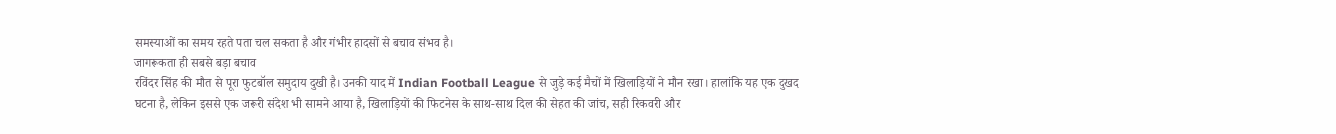समस्याओं का समय रहते पता चल सकता है और गंभीर हादसों से बचाव संभव है।
जागरूकता ही सबसे बड़ा बचाव
रविंदर सिंह की मौत से पूरा फुटबॉल समुदाय दुखी है। उनकी याद में Indian Football League से जुड़े कई मैचों में खिलाड़ियों ने मौन रखा। हालांकि यह एक दुखद घटना है, लेकिन इससे एक जरूरी संदेश भी सामने आया है, खिलाड़ियों की फिटनेस के साथ-साथ दिल की सेहत की जांच, सही रिकवरी और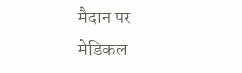मैदान पर मेडिकल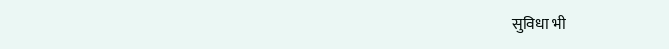सुविधा भी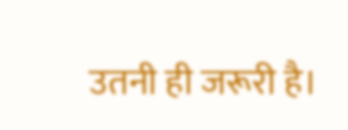उतनी ही जरूरी है।